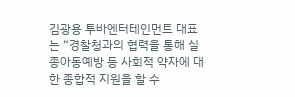김광용 투바엔터테인먼트 대표는 “경찰청과의 협력을 통해 실종아동예방 등 사회적 약자에 대한 종합적 지원을 할 수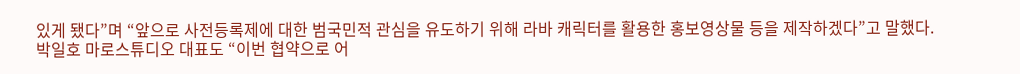있게 됐다”며 “앞으로 사전등록제에 대한 범국민적 관심을 유도하기 위해 라바 캐릭터를 활용한 홍보영상물 등을 제작하겠다”고 말했다.
박일호 마로스튜디오 대표도 “이번 협약으로 어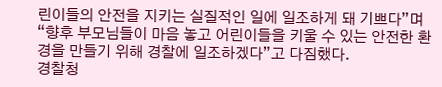린이들의 안전을 지키는 실질적인 일에 일조하게 돼 기쁘다”며 “향후 부모님들이 마음 놓고 어린이들을 키울 수 있는 안전한 환경을 만들기 위해 경찰에 일조하겠다”고 다짐했다.
경찰청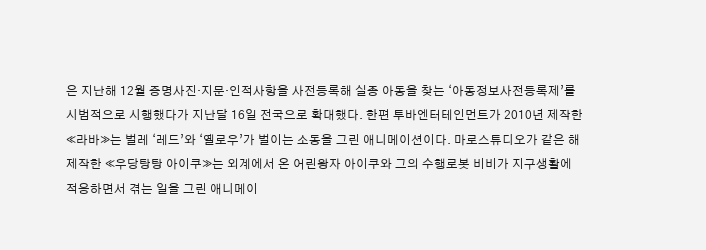은 지난해 12월 증명사진·지문·인적사항을 사전등록해 실종 아동을 찾는 ‘아동정보사전등록제’를 시범적으로 시행했다가 지난달 16일 전국으로 확대했다. 한편 투바엔터테인먼트가 2010년 제작한 ≪라바≫는 벌레 ‘레드’와 ‘옐로우’가 벌이는 소동을 그린 애니메이션이다. 마로스튜디오가 같은 해 제작한 ≪우당탕탕 아이쿠≫는 외계에서 온 어린왕자 아이쿠와 그의 수행로봇 비비가 지구생활에 적응하면서 겪는 일을 그린 애니메이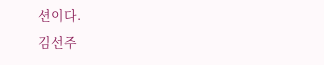션이다.
김선주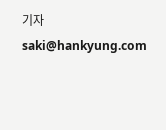기자 saki@hankyung.com